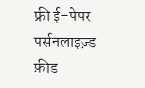फ्री ई-पेपर
पर्सनलाइज़्ड फ़ीड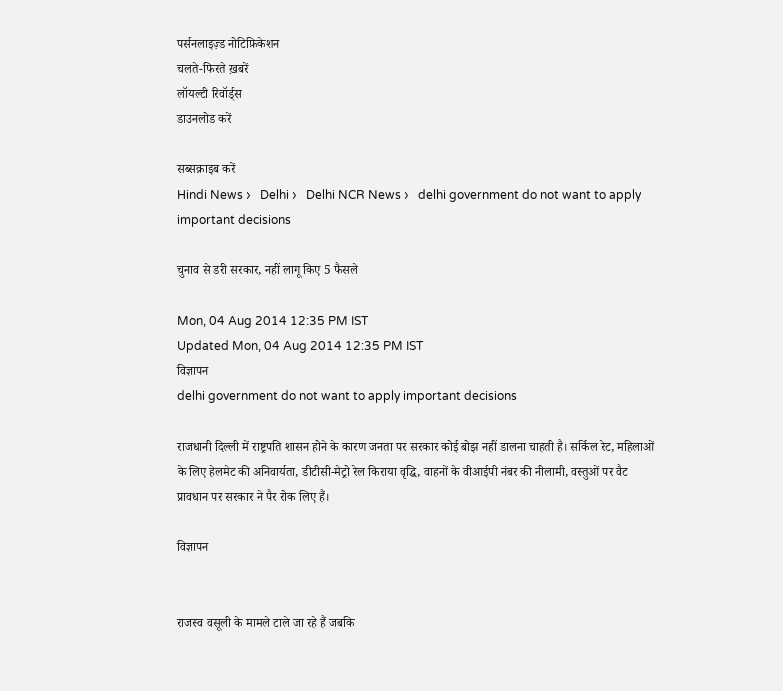पर्सनलाइज़्ड नोटिफ़िकेशन
चलते-फिरते ख़बरें
लॉयल्टी रिवॉर्ड्स
डाउनलोड करें

सब्सक्राइब करें
Hindi News ›   Delhi ›   Delhi NCR News ›   delhi government do not want to apply important decisions

चुनाव से डरी सरकार, नहीं लागू किए 5 फैसले

Mon, 04 Aug 2014 12:35 PM IST
Updated Mon, 04 Aug 2014 12:35 PM IST
विज्ञापन
delhi government do not want to apply important decisions

राजधानी दिल्ली में राष्ट्रपति शासन होने के कारण जनता पर सरकार कोई बोझ नहीं डालना चाहती है। सर्किल रेट, महिलाओं के लिए हेलमेट की अनिवार्यता, डीटीसी-मेट्रो रेल किराया वृद्घि, वाहनों के वीआईपी नंबर की नीलामी, वस्तुओं पर वैट प्रावधान पर सरकार ने पैर रोक लिए हैं।

विज्ञापन


राजस्व वसूली के मामले टाले जा रहे हैं जबकि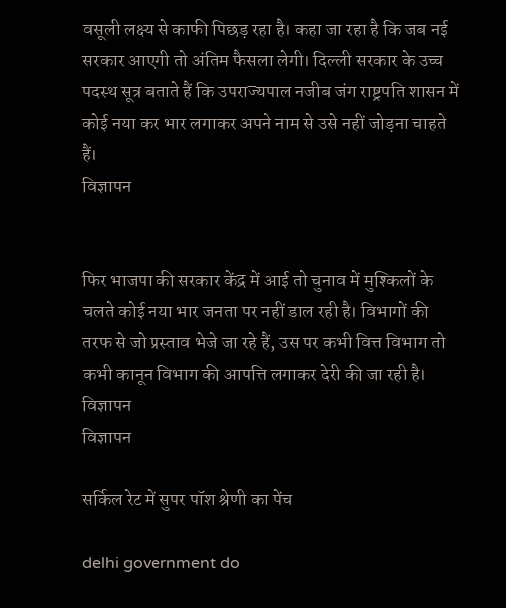वसूली लक्ष्य से काफी पिछड़ रहा है। कहा जा रहा है कि जब नई सरकार आएगी तो अंतिम फैसला लेगी। दिल्ली सरकार के उच्च पदस्थ सूत्र बताते हैं कि उपराज्यपाल नजीब जंग राष्ट्रपति शासन में कोई नया कर भार लगाकर अपने नाम से उसे नहीं जोड़ना चाहते हैं।
विज्ञापन


फिर भाजपा की सरकार केंद्र में आई तो चुनाव में मुश्किलों के चलते कोई नया भार जनता पर नहीं डाल रही है। विभागों की तरफ से जो प्रस्ताव भेजे जा रहे हैं, उस पर कभी वित्त विभाग तो कभी कानून विभाग की आपत्ति लगाकर देरी की जा रही है।
विज्ञापन
विज्ञापन

सर्किल रेट में सुपर पॉश श्रेणी का पेंच

delhi government do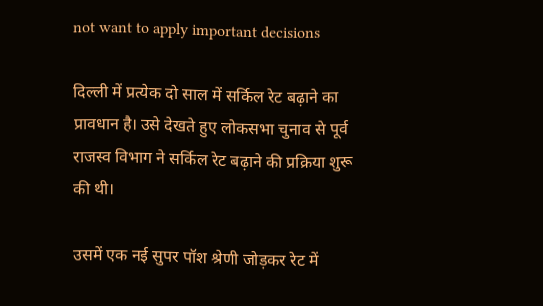not want to apply important decisions

दिल्ली में प्रत्येक दो साल में सर्किल रेट बढ़ाने का प्रावधान है। उसे देखते हुए लोकसभा चुनाव से पूर्व राजस्व विभाग ने सर्किल रेट बढ़ाने की प्रक्रिया शुरू की थी।

उसमें एक नई सुपर पॉश श्रेणी जोड़कर रेट में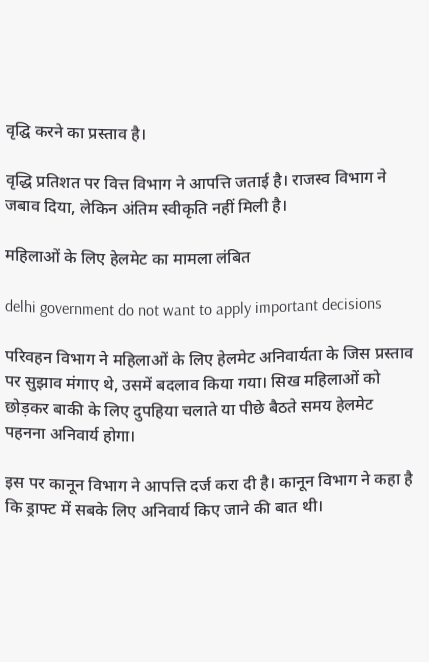वृद्घि करने का प्रस्ताव है।

वृद्धि प्रतिशत पर वित्त विभाग ने आपत्ति जताई है। राजस्व विभाग ने जबाव दिया, लेकिन अंतिम स्वीकृति नहीं मिली है।

महिलाओं के लिए हेलमेट का मामला लंबित

delhi government do not want to apply important decisions

परिवहन विभाग ने महिलाओं के लिए हेलमेट अनिवार्यता के जिस प्रस्ताव पर सुझाव मंगाए थे, उसमें बदलाव किया गया। सिख महिलाओं को छोड़कर बाकी के लिए दुपहिया चलाते या पीछे बैठते समय हेलमेट पहनना अनिवार्य होगा।

इस पर कानून विभाग ने आपत्ति दर्ज करा दी है। कानून विभाग ने कहा है कि ड्राफ्ट में सबके लिए अनिवार्य किए जाने की बात थी।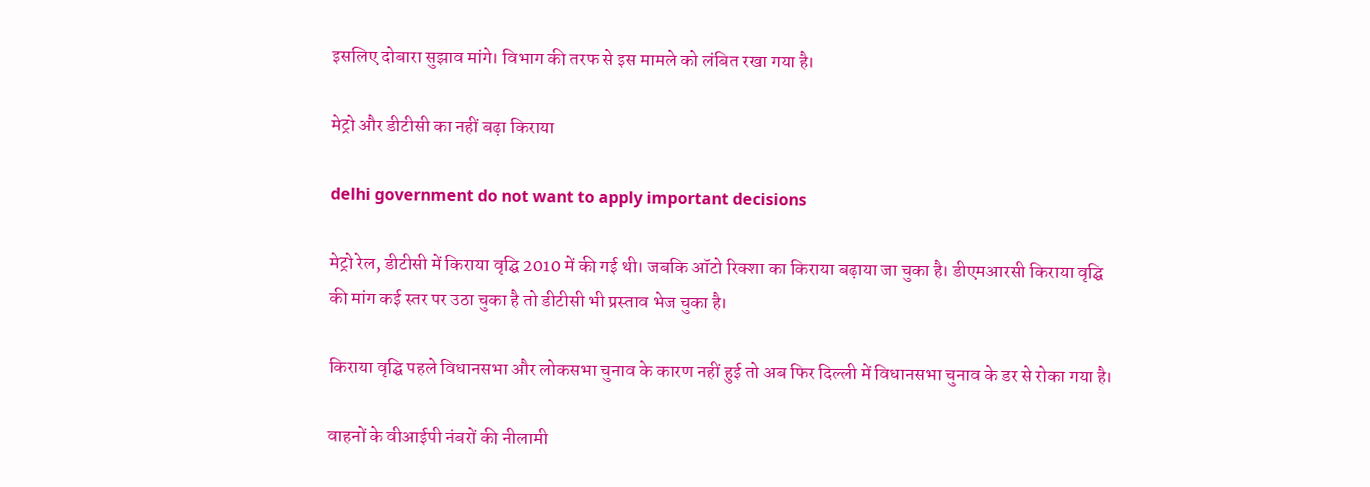इसलिए दोबारा सुझाव मांगे। विभाग की तरफ से इस मामले को लंबित रखा गया है।

मेट्रो और डीटीसी का नहीं बढ़ा किराया

delhi government do not want to apply important decisions

मेट्रो रेल, डीटीसी में किराया वृद्घि 2010 में की गई थी। जबकि ऑटो रिक्शा का किराया बढ़ाया जा चुका है। डीएमआरसी किराया वृद्घि की मांग कई स्तर पर उठा चुका है तो डीटीसी भी प्रस्ताव भेज चुका है।

किराया वृद्घि पहले विधानसभा और लोकसभा चुनाव के कारण नहीं हुई तो अब फिर दिल्ली में विधानसभा चुनाव के डर से रोका गया है।

वाहनों के वीआईपी नंबरों की नीलामी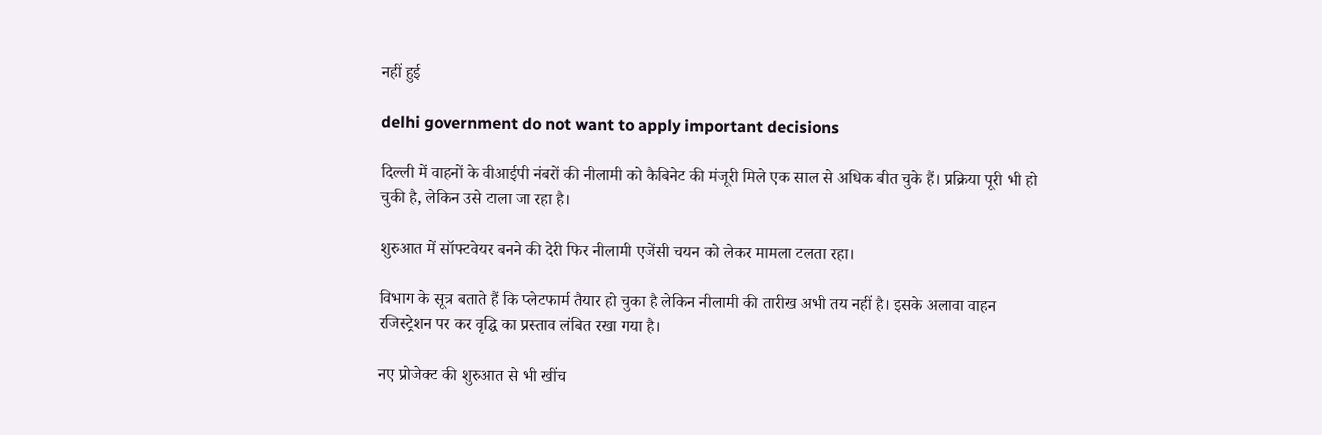नहीं हुई

delhi government do not want to apply important decisions

दिल्ली में वाहनों के वीआईपी नंबरों की नीलामी को कैबिनेट की मंजूरी मिले एक साल से अधिक बीत चुके हैं। प्रक्रिया पूरी भी हो चुकी है, लेकिन उसे टाला जा रहा है।

शुरुआत में सॉफ्टवेयर बनने की देरी फिर नीलामी एजेंसी चयन को लेकर मामला टलता रहा।

विभाग के सूत्र बताते हैं कि प्लेटफार्म तैयार हो चुका है लेकिन नीलामी की तारीख अभी तय नहीं है। इसके अलावा वाहन रजिस्ट्रेशन पर कर वृद्घि का प्रस्ताव लंबित रखा गया है।

नए प्रोजेक्ट की शुरुआत से भी खींच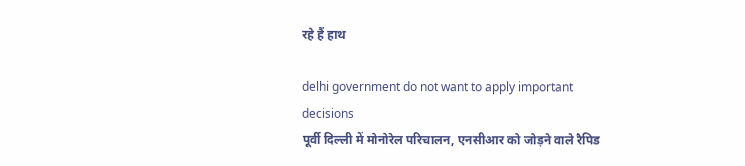रहे हैं हाथ

delhi government do not want to apply important decisions
पूर्वी दिल्ली में मोनोरेल परिचालन, एनसीआर को जोड़ने वाले रैपिड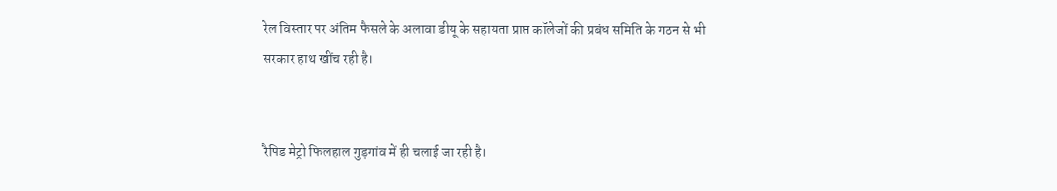रेल विस्तार पर अंतिम फैसले के अलावा डीयू के सहायता प्राप्त कॉलेजों की प्रबंध समिति के गठन से भी सरकार हाथ खींच रही है।


रैपिड मेट्रो फिलहाल गुड़गांव में ही चलाई जा रही है।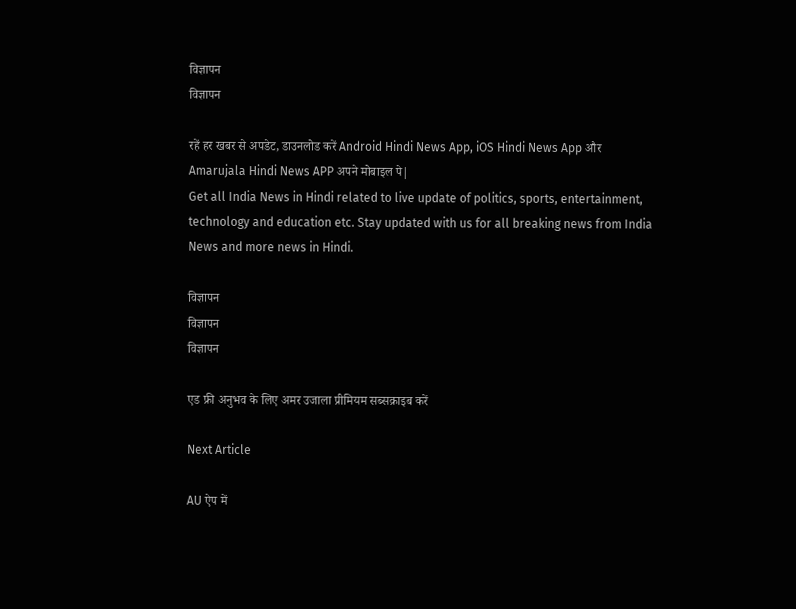विज्ञापन
विज्ञापन

रहें हर खबर से अपडेट, डाउनलोड करें Android Hindi News App, iOS Hindi News App और Amarujala Hindi News APP अपने मोबाइल पे|
Get all India News in Hindi related to live update of politics, sports, entertainment, technology and education etc. Stay updated with us for all breaking news from India News and more news in Hindi.

विज्ञापन
विज्ञापन
विज्ञापन

एड फ्री अनुभव के लिए अमर उजाला प्रीमियम सब्सक्राइब करें

Next Article

AU ऐप में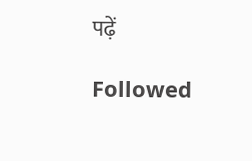पढ़ें

Followed